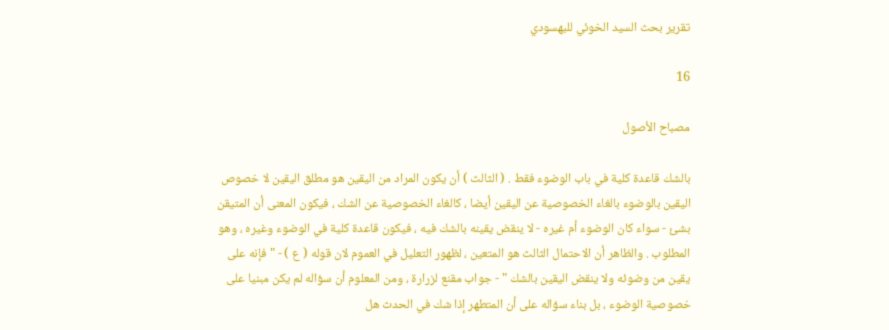تقرير بحث السيد الخوئي للبهسودي

16

مصباح الأصول

بالشك قاعدة كلية في باب الوضوء فقط . ( الثالث ) أن يكون المراد من اليقين هو مطلق اليقين لا خصوص اليقين بالوضوء بالغاء الخصوصية عن اليقين أيضا ، كالغاء الخصوصية عن الشك ، فيكون المعنى أن المتيقن بشئ - سواء كان الوضوء أم غيره - لا ينقض يقينه بالشك فيه ، فيكون قاعدة كلية في الوضوء وغيره ، وهو المطلوب . والظاهر أن الاحتمال الثالث هو المتعين ، لظهور التعليل في العموم لان قوله ( ع ) - " فإنه على يقين من وضوئه ولا ينقض اليقين بالشك " - جواب مقنع لزرارة ، ومن المعلوم أن سؤاله لم يكن مبنيا على خصوصية الوضوء ، بل بناء سؤاله على أن المتطهر إذا شك في الحدث هل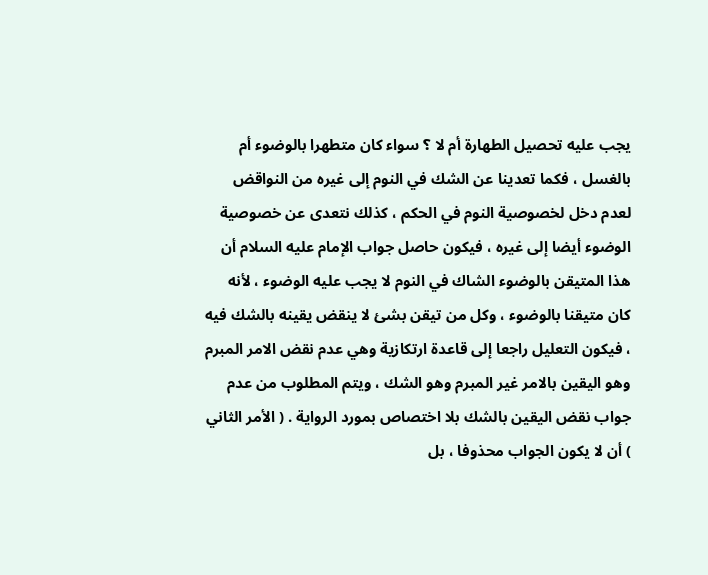يجب عليه تحصيل الطهارة أم لا ؟ سواء كان متطهرا بالوضوء أم بالغسل ، فكما تعدينا عن الشك في النوم إلى غيره من النواقض لعدم دخل لخصوصية النوم في الحكم ، كذلك نتعدى عن خصوصية الوضوء أيضا إلى غيره ، فيكون حاصل جواب الإمام عليه السلام أن هذا المتيقن بالوضوء الشاك في النوم لا يجب عليه الوضوء ، لأنه كان متيقنا بالوضوء ، وكل من تيقن بشئ لا ينقض يقينه بالشك فيه ، فيكون التعليل راجعا إلى قاعدة ارتكازية وهي عدم نقض الامر المبرم وهو اليقين بالامر غير المبرم وهو الشك ، ويتم المطلوب من عدم جواب نقض اليقين بالشك بلا اختصاص بمورد الرواية . ( الأمر الثاني ) أن لا يكون الجواب محذوفا ، بل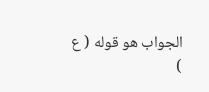الجواب هو قوله ( ع )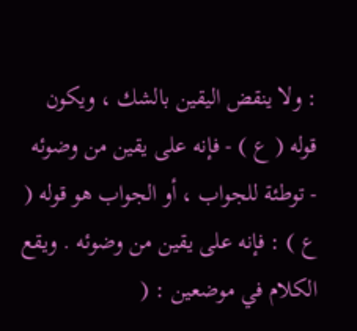: ولا ينقض اليقين بالشك ، ويكون قوله ( ع ) - فإنه على يقين من وضوئه - توطئة للجواب ، أو الجواب هو قوله ( ع ) : فإنه على يقين من وضوئه . ويقع الكلام في موضعين : (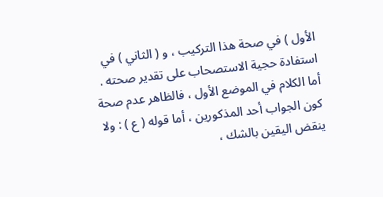الأول ) في صحة هذا التركيب ، و ( الثاني ) في استفادة حجية الاستصحاب على تقدير صحته . أما الكلام في الموضع الأول ، فالظاهر عدم صحة كون الجواب أحد المذكورين ، أما قوله ( ع ) : ولا ينقض اليقين بالشك ،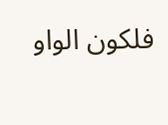فلكون الواو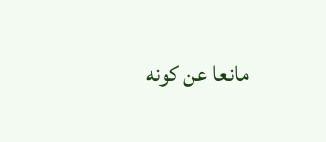مانعا عن كونه